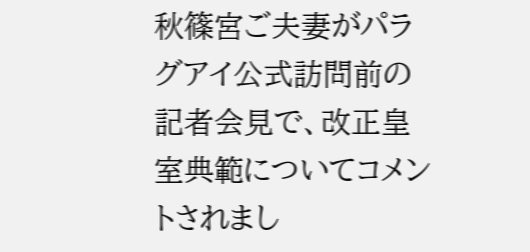秋篠宮ご夫妻がパラグアイ公式訪問前の記者会見で、改正皇室典範についてコメントされまし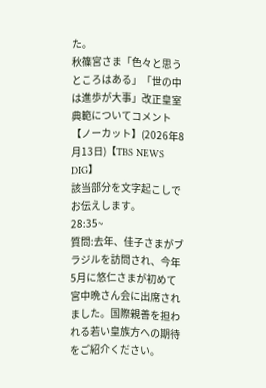た。
秋篠宮さま「色々と思うところはある」「世の中は進歩が大事」改正皇室典範についてコメント【ノーカット】(2026年8月13日)【TBS NEWS DIG】
該当部分を文字起こしでお伝えします。
28:35~
質問:去年、佳子さまがブラジルを訪問され、今年 5月に悠仁さまが初めて宮中晩さん会に出席されました。国際親善を担われる若い皇族方への期待をご紹介ください。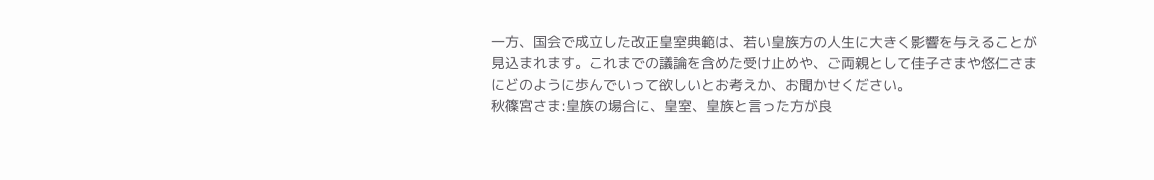一方、国会で成立した改正皇室典範は、若い皇族方の人生に大きく影響を与えることが見込まれます。これまでの議論を含めた受け止めや、ご両親として佳子さまや悠仁さまにどのように歩んでいって欲しいとお考えか、お聞かせください。
秋篠宮さま:皇族の場合に、皇室、皇族と言った方が良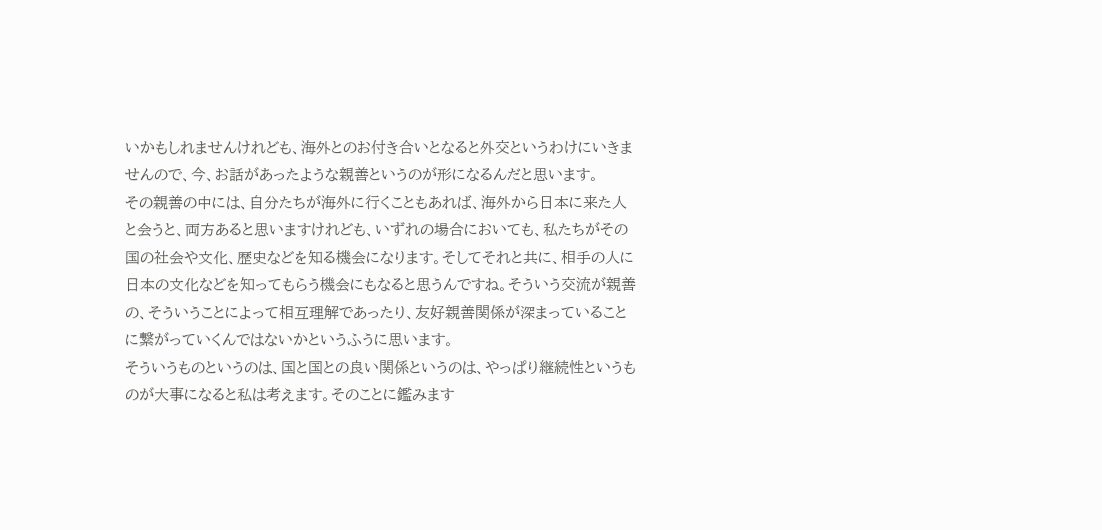いかもしれませんけれども、海外とのお付き合いとなると外交というわけにいきませんので、今、お話があったような親善というのが形になるんだと思います。
その親善の中には、自分たちが海外に行くこともあれば、海外から日本に来た人と会うと、両方あると思いますけれども、いずれの場合においても、私たちがその国の社会や文化、歴史などを知る機会になります。そしてそれと共に、相手の人に日本の文化などを知ってもらう機会にもなると思うんですね。そういう交流が親善の、そういうことによって相互理解であったり、友好親善関係が深まっていることに繋がっていくんではないかというふうに思います。
そういうものというのは、国と国との良い関係というのは、やっぱり継続性というものが大事になると私は考えます。そのことに鑑みます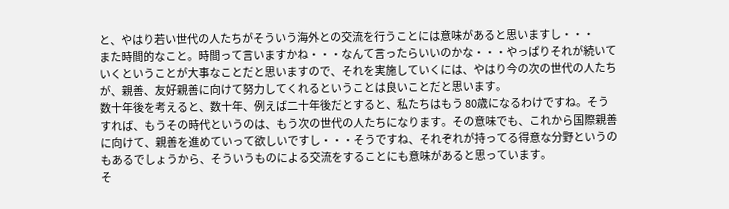と、やはり若い世代の人たちがそういう海外との交流を行うことには意味があると思いますし・・・
また時間的なこと。時間って言いますかね・・・なんて言ったらいいのかな・・・やっぱりそれが続いていくということが大事なことだと思いますので、それを実施していくには、やはり今の次の世代の人たちが、親善、友好親善に向けて努力してくれるということは良いことだと思います。
数十年後を考えると、数十年、例えば二十年後だとすると、私たちはもう 80歳になるわけですね。そうすれば、もうその時代というのは、もう次の世代の人たちになります。その意味でも、これから国際親善に向けて、親善を進めていって欲しいですし・・・そうですね、それぞれが持ってる得意な分野というのもあるでしょうから、そういうものによる交流をすることにも意味があると思っています。
そ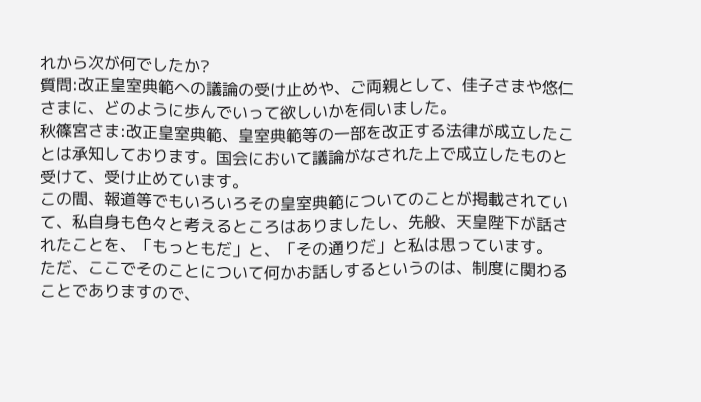れから次が何でしたか?
質問:改正皇室典範への議論の受け止めや、ご両親として、佳子さまや悠仁さまに、どのように歩んでいって欲しいかを伺いました。
秋篠宮さま:改正皇室典範、皇室典範等の一部を改正する法律が成立したことは承知しております。国会において議論がなされた上で成立したものと受けて、受け止めています。
この間、報道等でもいろいろその皇室典範についてのことが掲載されていて、私自身も色々と考えるところはありましたし、先般、天皇陛下が話されたことを、「もっともだ」と、「その通りだ」と私は思っています。
ただ、ここでそのことについて何かお話しするというのは、制度に関わることでありますので、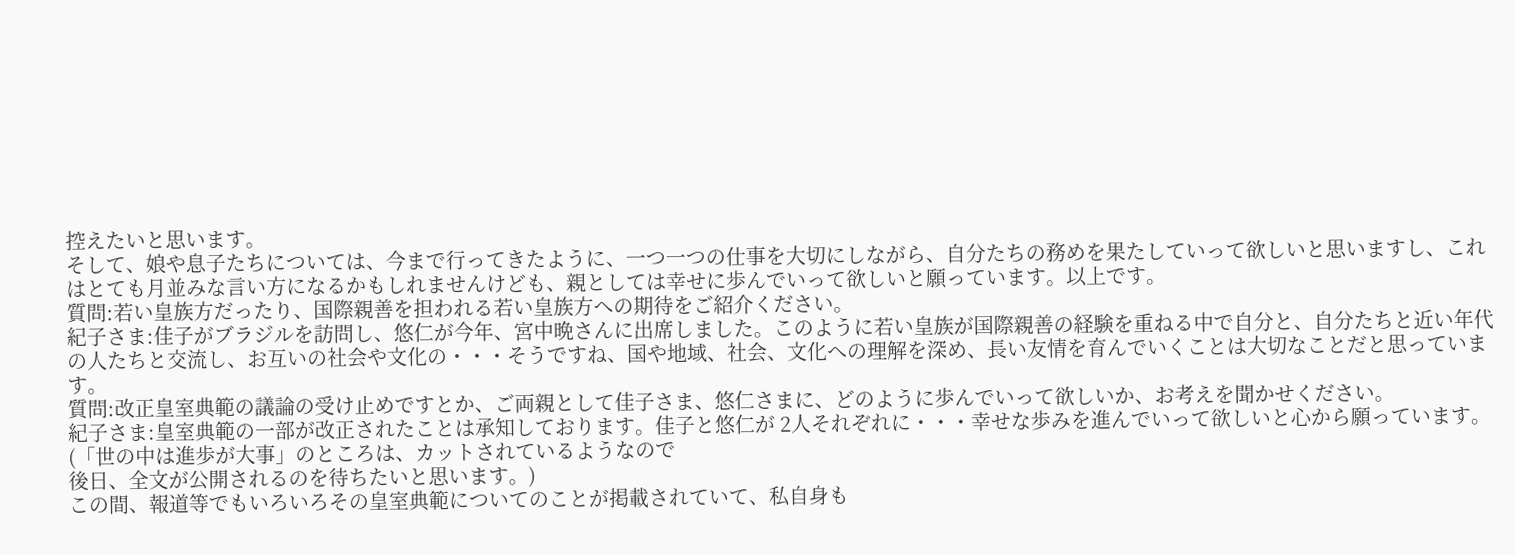控えたいと思います。
そして、娘や息子たちについては、今まで行ってきたように、一つ一つの仕事を大切にしながら、自分たちの務めを果たしていって欲しいと思いますし、これはとても月並みな言い方になるかもしれませんけども、親としては幸せに歩んでいって欲しいと願っています。以上です。
質問:若い皇族方だったり、国際親善を担われる若い皇族方への期待をご紹介ください。
紀子さま:佳子がブラジルを訪問し、悠仁が今年、宮中晩さんに出席しました。このように若い皇族が国際親善の経験を重ねる中で自分と、自分たちと近い年代の人たちと交流し、お互いの社会や文化の・・・そうですね、国や地域、社会、文化への理解を深め、長い友情を育んでいくことは大切なことだと思っています。
質問:改正皇室典範の議論の受け止めですとか、ご両親として佳子さま、悠仁さまに、どのように歩んでいって欲しいか、お考えを聞かせください。
紀子さま:皇室典範の一部が改正されたことは承知しております。佳子と悠仁が 2人それぞれに・・・幸せな歩みを進んでいって欲しいと心から願っています。
(「世の中は進歩が大事」のところは、カットされているようなので
後日、全文が公開されるのを待ちたいと思います。)
この間、報道等でもいろいろその皇室典範についてのことが掲載されていて、私自身も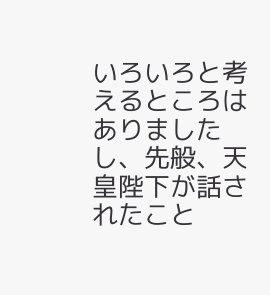いろいろと考えるところはありましたし、先般、天皇陛下が話されたこと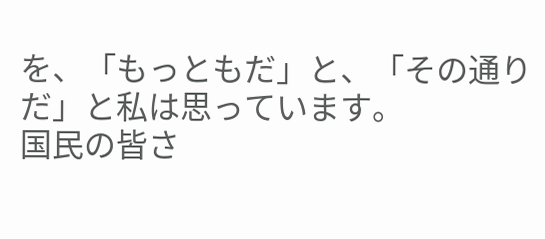を、「もっともだ」と、「その通りだ」と私は思っています。
国民の皆さ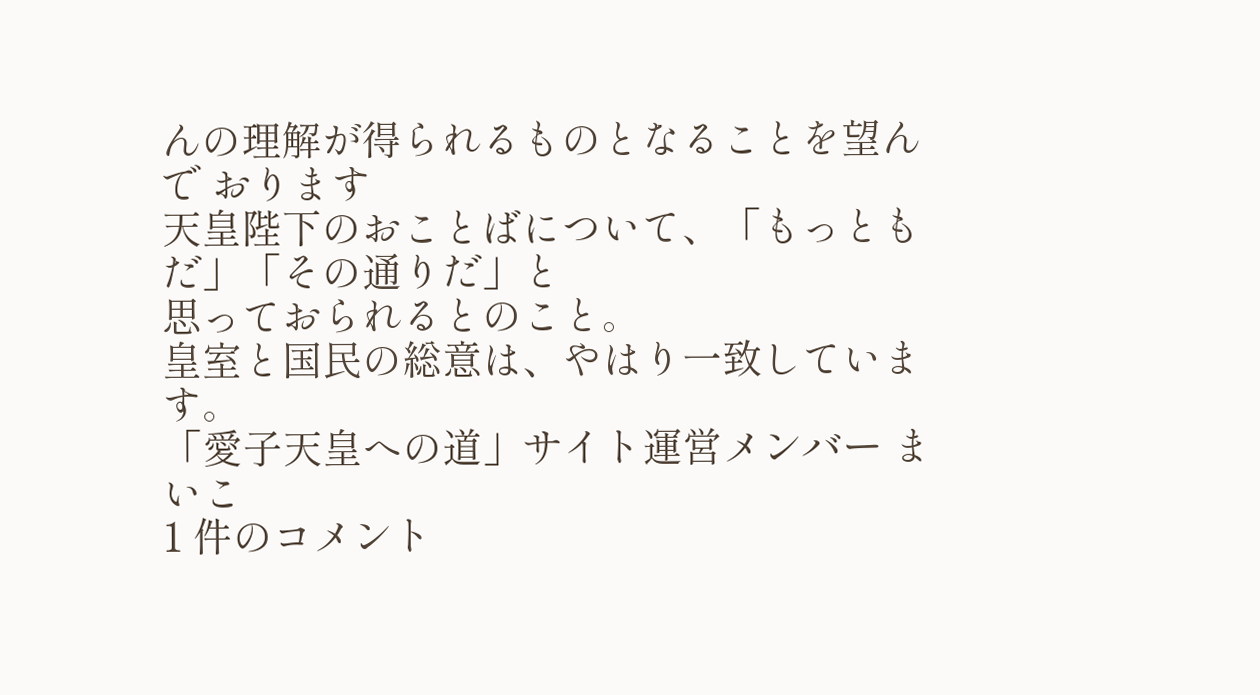んの理解が得られるものとなることを望んで おります
天皇陛下のおことばについて、「もっともだ」「その通りだ」と
思っておられるとのこと。
皇室と国民の総意は、やはり一致しています。
「愛子天皇への道」サイト運営メンバー まいこ
1 件のコメント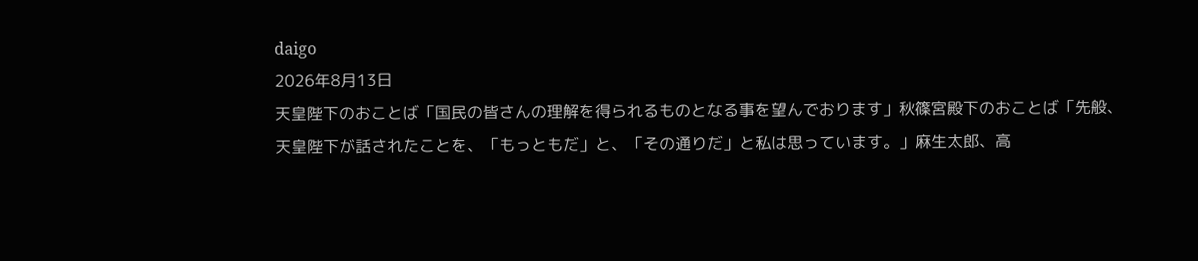daigo
2026年8月13日
天皇陛下のおことば「国民の皆さんの理解を得られるものとなる事を望んでおります」秋篠宮殿下のおことば「先般、天皇陛下が話されたことを、「もっともだ」と、「その通りだ」と私は思っています。」麻生太郎、高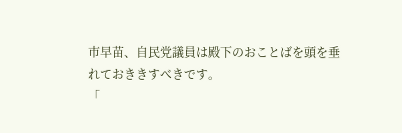市早苗、自民党議員は殿下のおことばを頭を垂れておききすべきです。
「